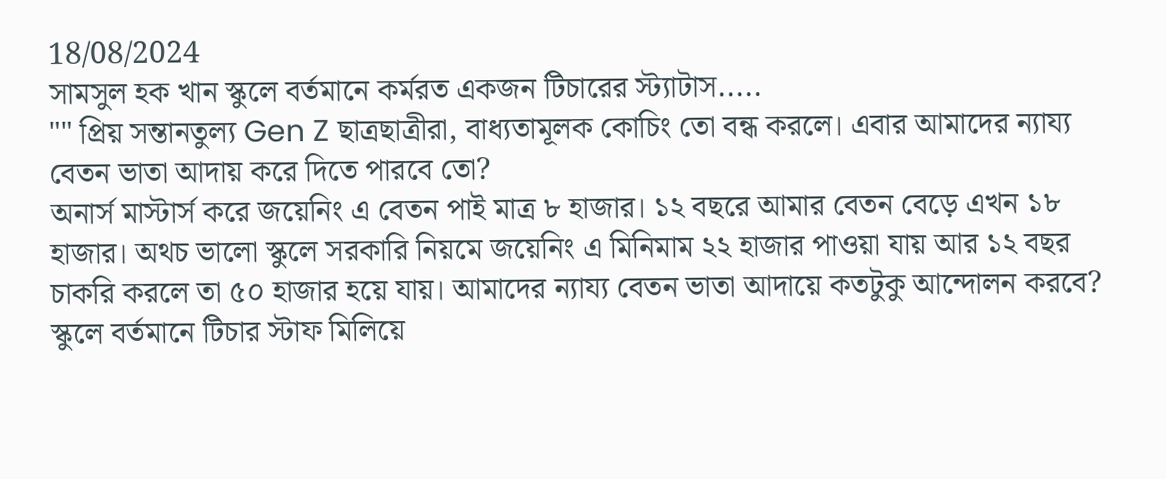18/08/2024
সামসুল হক খান স্কুলে বর্তমানে কর্মরত একজন টিচারের স্ট্যাটাস.....
"" প্রিয় সন্তানতুল্য Gen Z ছাত্রছাত্রীরা, বাধ্যতামূলক কোচিং তো বন্ধ করলে। এবার আমাদের ন্যায্য বেতন ভাতা আদায় করে দিতে পারবে তো?
অনার্স মাস্টার্স করে জয়েনিং এ বেতন পাই মাত্র ৮ হাজার। ১২ বছরে আমার বেতন বেড়ে এখন ১৮ হাজার। অথচ ভালো স্কুলে সরকারি নিয়মে জয়েনিং এ মিনিমাম ২২ হাজার পাওয়া যায় আর ১২ বছর চাকরি করলে তা ৫০ হাজার হয়ে যায়। আমাদের ন্যায্য বেতন ভাতা আদায়ে কতটুকু আন্দোলন করবে?
স্কুলে বর্তমানে টিচার স্টাফ মিলিয়ে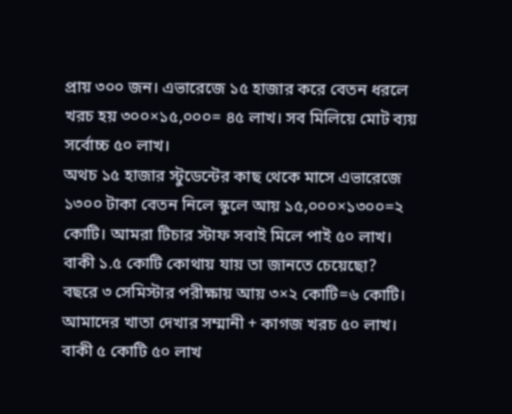প্রায় ৩০০ জন। এভারেজে ১৫ হাজার করে বেতন ধরলে খরচ হয় ৩০০×১৫,০০০= ৪৫ লাখ। সব মিলিয়ে মোট ব্যয় সর্বোচ্চ ৫০ লাখ।
অথচ ১৫ হাজার স্টুডেন্টের কাছ থেকে মাসে এভারেজে ১৩০০ টাকা বেতন নিলে স্কুলে আয় ১৫,০০০×১৩০০=২ কোটি। আমরা টিচার স্টাফ সবাই মিলে পাই ৫০ লাখ। বাকী ১.৫ কোটি কোথায় যায় তা জানতে চেয়েছো?
বছরে ৩ সেমিস্টার পরীক্ষায় আয় ৩×২ কোটি=৬ কোটি। আমাদের খাতা দেখার সম্মানী + কাগজ খরচ ৫০ লাখ। বাকী ৫ কোটি ৫০ লাখ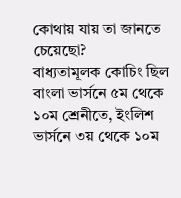কোথায় যায় তা জানতে চেয়েছো?
বাধ্যতামূলক কোচিং ছিল বাংলা ভার্সনে ৫ম থেকে ১০ম শ্রেনীতে, ইংলিশ ভার্সনে ৩য় থেকে ১০ম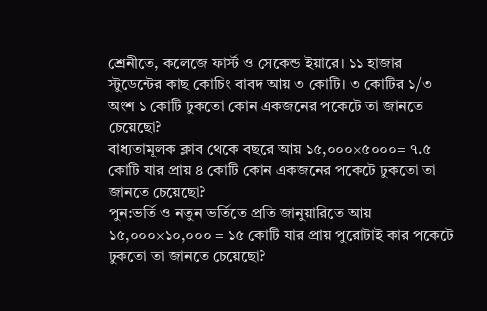শ্রেনীতে, কলেজে ফার্স্ট ও সেকেন্ড ইয়ারে। ১১ হাজার স্টুডেন্টের কাছ কোচিং বাবদ আয় ৩ কোটি। ৩ কোটির ১/৩ অংশ ১ কোটি ঢুকতো কোন একজনের পকেটে তা জানতে চেয়েছো?
বাধ্যতামূলক ক্লাব থেকে বছরে আয় ১৫,০০০×৫০০০= ৭.৫ কোটি যার প্রায় ৪ কোটি কোন একজনের পকেটে ঢুকতো তা জানতে চেয়েছো?
পুন:ভর্তি ও নতুন ভর্তিতে প্রতি জানুয়ারিতে আয় ১৫,০০০×১০,০০০ = ১৫ কোটি যার প্রায় পুরোটাই কার পকেটে ঢুকতো তা জানতে চেয়েছো?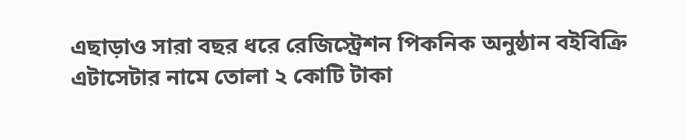এছাড়াও সারা বছর ধরে রেজিস্ট্রেশন পিকনিক অনুষ্ঠান বইবিক্রি এটাসেটার নামে তোলা ২ কোটি টাকা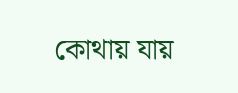কোথায় যায়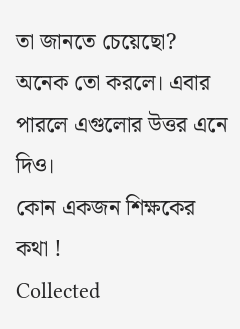তা জানতে চেয়েছো?
অনেক তো করলে। এবার পারলে এগুলোর উত্তর এনে দিও।
কোন একজন শিক্ষকের কথা !
Collected